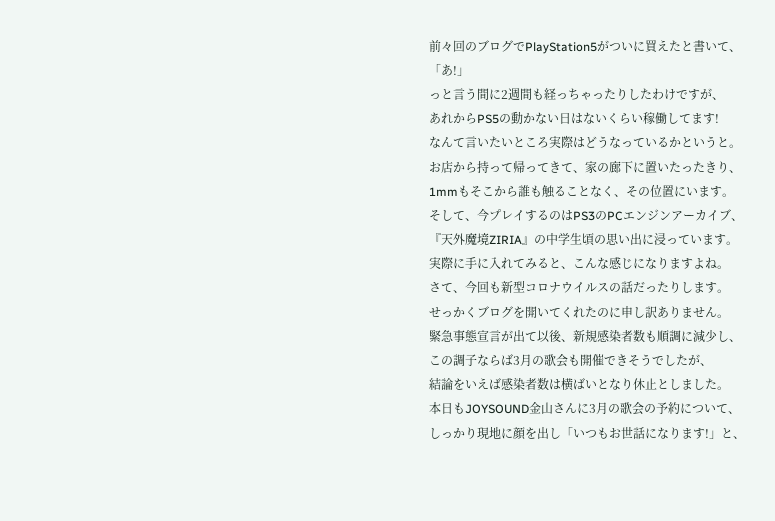前々回のブログでPlayStation5がついに買えたと書いて、
「あ!」
っと言う間に2週間も経っちゃったりしたわけですが、
あれからPS5の動かない日はないくらい稼働してます!
なんて言いたいところ実際はどうなっているかというと。
お店から持って帰ってきて、家の廊下に置いたったきり、
1mmもそこから誰も触ることなく、その位置にいます。
そして、今プレイするのはPS3のPCエンジンアーカイブ、
『天外魔境ZIRIA』の中学生頃の思い出に浸っています。
実際に手に入れてみると、こんな感じになりますよね。
さて、今回も新型コロナウイルスの話だったりします。
せっかくブログを開いてくれたのに申し訳ありません。
緊急事態宣言が出て以後、新規感染者数も順調に減少し、
この調子ならば3月の歌会も開催できそうでしたが、
結論をいえば感染者数は横ばいとなり休止としました。
本日もJOYSOUND金山さんに3月の歌会の予約について、
しっかり現地に顔を出し「いつもお世話になります!」と、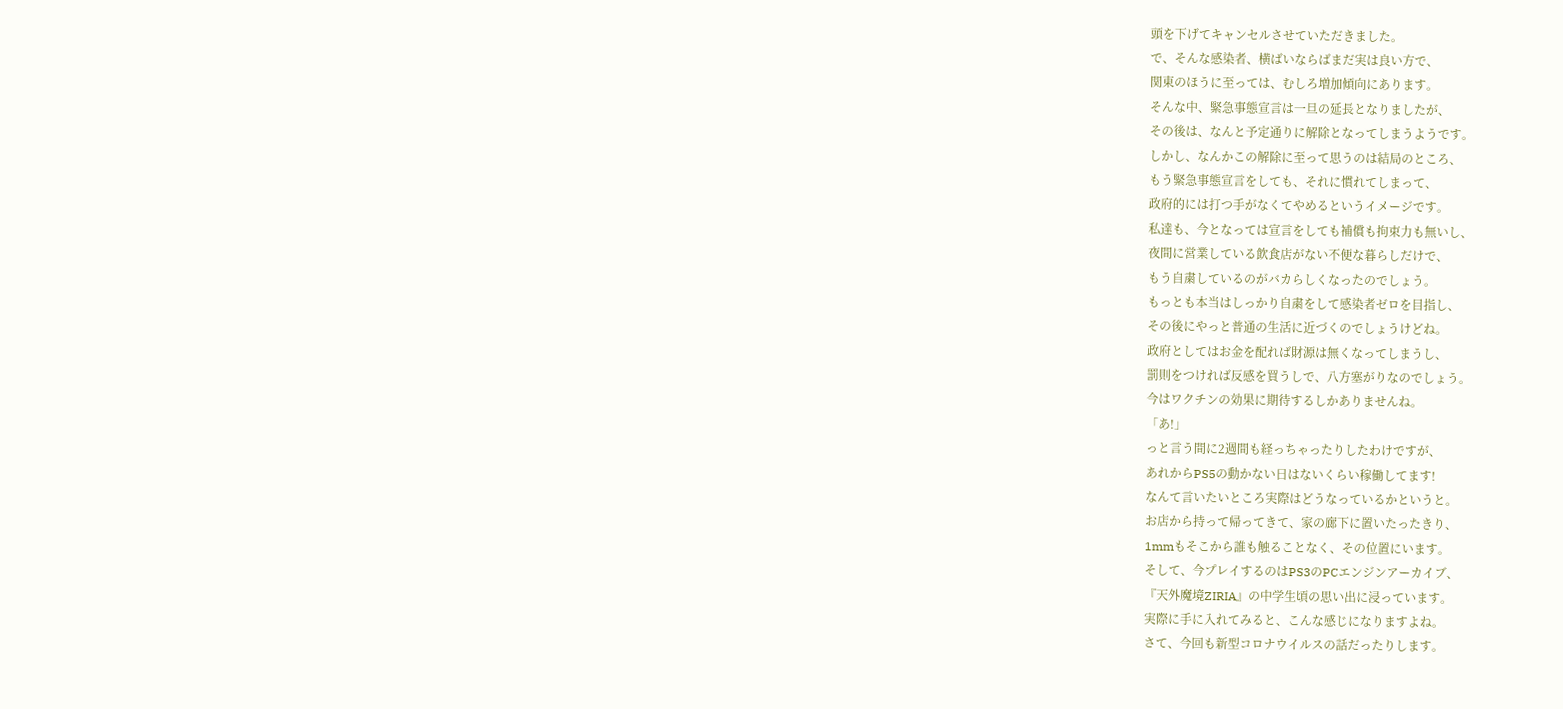頭を下げてキャンセルさせていただきました。
で、そんな感染者、横ばいならばまだ実は良い方で、
関東のほうに至っては、むしろ増加傾向にあります。
そんな中、緊急事態宣言は一旦の延長となりましたが、
その後は、なんと予定通りに解除となってしまうようです。
しかし、なんかこの解除に至って思うのは結局のところ、
もう緊急事態宣言をしても、それに慣れてしまって、
政府的には打つ手がなくてやめるというイメージです。
私達も、今となっては宣言をしても補償も拘束力も無いし、
夜間に営業している飲食店がない不便な暮らしだけで、
もう自粛しているのがバカらしくなったのでしょう。
もっとも本当はしっかり自粛をして感染者ゼロを目指し、
その後にやっと普通の生活に近づくのでしょうけどね。
政府としてはお金を配れば財源は無くなってしまうし、
罰則をつければ反感を買うしで、八方塞がりなのでしょう。
今はワクチンの効果に期待するしかありませんね。
「あ!」
っと言う間に2週間も経っちゃったりしたわけですが、
あれからPS5の動かない日はないくらい稼働してます!
なんて言いたいところ実際はどうなっているかというと。
お店から持って帰ってきて、家の廊下に置いたったきり、
1mmもそこから誰も触ることなく、その位置にいます。
そして、今プレイするのはPS3のPCエンジンアーカイブ、
『天外魔境ZIRIA』の中学生頃の思い出に浸っています。
実際に手に入れてみると、こんな感じになりますよね。
さて、今回も新型コロナウイルスの話だったりします。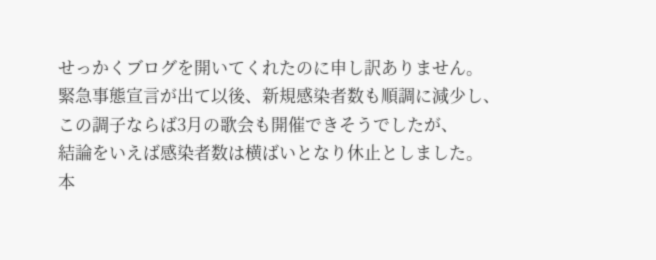せっかくブログを開いてくれたのに申し訳ありません。
緊急事態宣言が出て以後、新規感染者数も順調に減少し、
この調子ならば3月の歌会も開催できそうでしたが、
結論をいえば感染者数は横ばいとなり休止としました。
本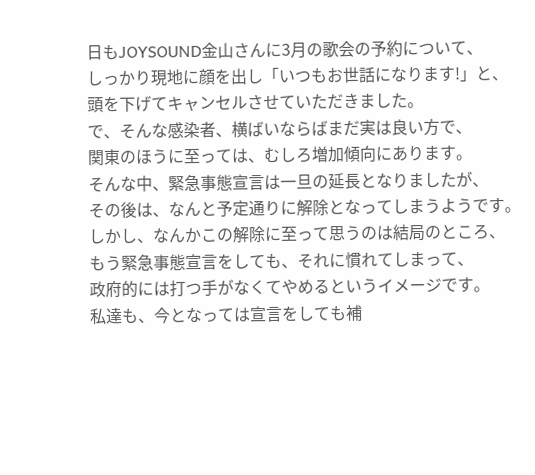日もJOYSOUND金山さんに3月の歌会の予約について、
しっかり現地に顔を出し「いつもお世話になります!」と、
頭を下げてキャンセルさせていただきました。
で、そんな感染者、横ばいならばまだ実は良い方で、
関東のほうに至っては、むしろ増加傾向にあります。
そんな中、緊急事態宣言は一旦の延長となりましたが、
その後は、なんと予定通りに解除となってしまうようです。
しかし、なんかこの解除に至って思うのは結局のところ、
もう緊急事態宣言をしても、それに慣れてしまって、
政府的には打つ手がなくてやめるというイメージです。
私達も、今となっては宣言をしても補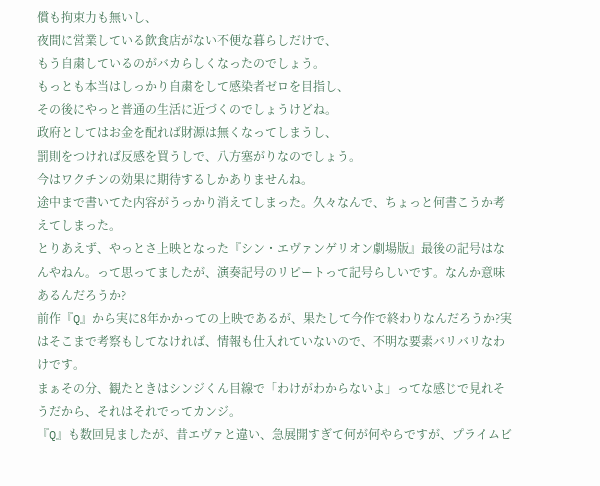償も拘束力も無いし、
夜間に営業している飲食店がない不便な暮らしだけで、
もう自粛しているのがバカらしくなったのでしょう。
もっとも本当はしっかり自粛をして感染者ゼロを目指し、
その後にやっと普通の生活に近づくのでしょうけどね。
政府としてはお金を配れば財源は無くなってしまうし、
罰則をつければ反感を買うしで、八方塞がりなのでしょう。
今はワクチンの効果に期待するしかありませんね。
途中まで書いてた内容がうっかり消えてしまった。久々なんで、ちょっと何書こうか考えてしまった。
とりあえず、やっとさ上映となった『シン・エヴァンゲリオン劇場版』最後の記号はなんやねん。って思ってましたが、演奏記号のリピートって記号らしいです。なんか意味あるんだろうか?
前作『Q』から実に8年かかっての上映であるが、果たして今作で終わりなんだろうか?実はそこまで考察もしてなければ、情報も仕入れていないので、不明な要素バリバリなわけです。
まぁその分、観たときはシンジくん目線で「わけがわからないよ」ってな感じで見れそうだから、それはそれでってカンジ。
『Q』も数回見ましたが、昔エヴァと違い、急展開すぎて何が何やらですが、プライムビ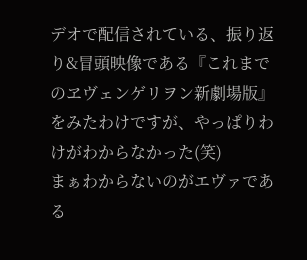デオで配信されている、振り返り&冒頭映像である『これまでのヱヴェンゲリヲン新劇場版』をみたわけですが、やっぱりわけがわからなかった(笑)
まぁわからないのがエヴァである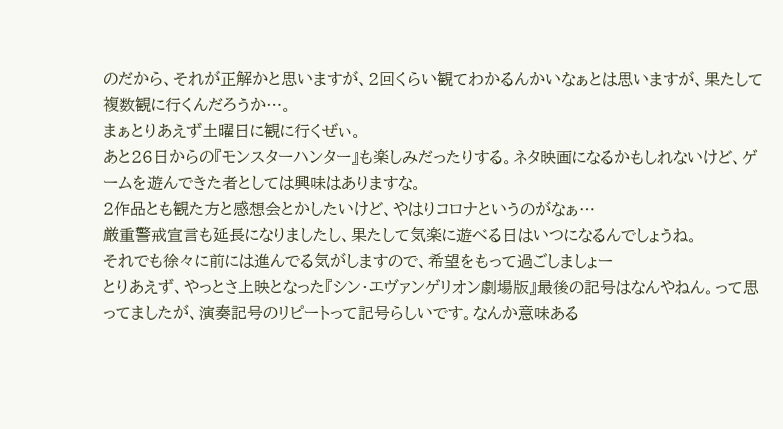のだから、それが正解かと思いますが、2回くらい観てわかるんかいなぁとは思いますが、果たして複数観に行くんだろうか…。
まぁとりあえず土曜日に観に行くぜぃ。
あと26日からの『モンスターハンター』も楽しみだったりする。ネタ映画になるかもしれないけど、ゲームを遊んできた者としては興味はありますな。
2作品とも観た方と感想会とかしたいけど、やはりコロナというのがなぁ…
厳重警戒宣言も延長になりましたし、果たして気楽に遊べる日はいつになるんでしょうね。
それでも徐々に前には進んでる気がしますので、希望をもって過ごしましょー
とりあえず、やっとさ上映となった『シン・エヴァンゲリオン劇場版』最後の記号はなんやねん。って思ってましたが、演奏記号のリピートって記号らしいです。なんか意味ある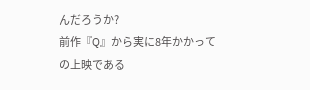んだろうか?
前作『Q』から実に8年かかっての上映である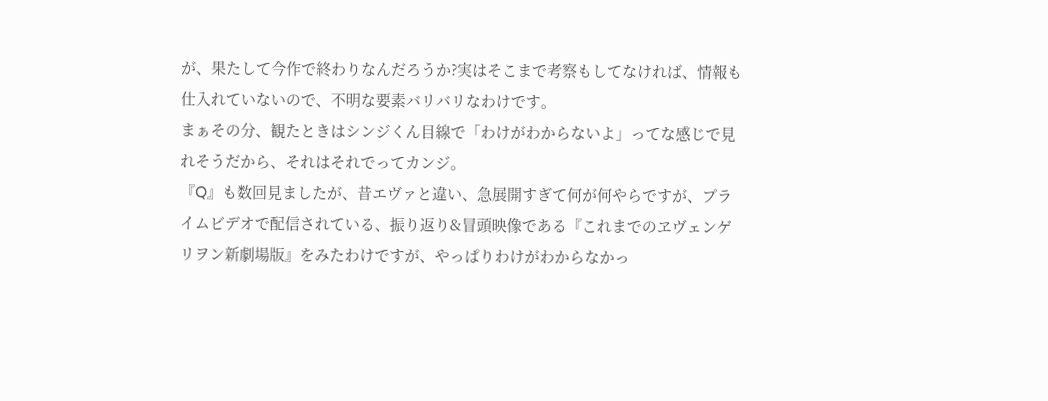が、果たして今作で終わりなんだろうか?実はそこまで考察もしてなければ、情報も仕入れていないので、不明な要素バリバリなわけです。
まぁその分、観たときはシンジくん目線で「わけがわからないよ」ってな感じで見れそうだから、それはそれでってカンジ。
『Q』も数回見ましたが、昔エヴァと違い、急展開すぎて何が何やらですが、プライムビデオで配信されている、振り返り&冒頭映像である『これまでのヱヴェンゲリヲン新劇場版』をみたわけですが、やっぱりわけがわからなかっ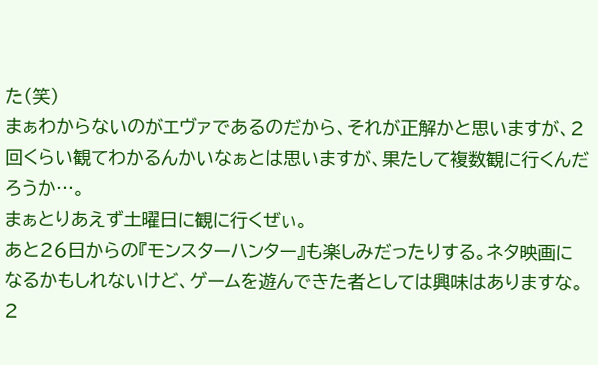た(笑)
まぁわからないのがエヴァであるのだから、それが正解かと思いますが、2回くらい観てわかるんかいなぁとは思いますが、果たして複数観に行くんだろうか…。
まぁとりあえず土曜日に観に行くぜぃ。
あと26日からの『モンスターハンター』も楽しみだったりする。ネタ映画になるかもしれないけど、ゲームを遊んできた者としては興味はありますな。
2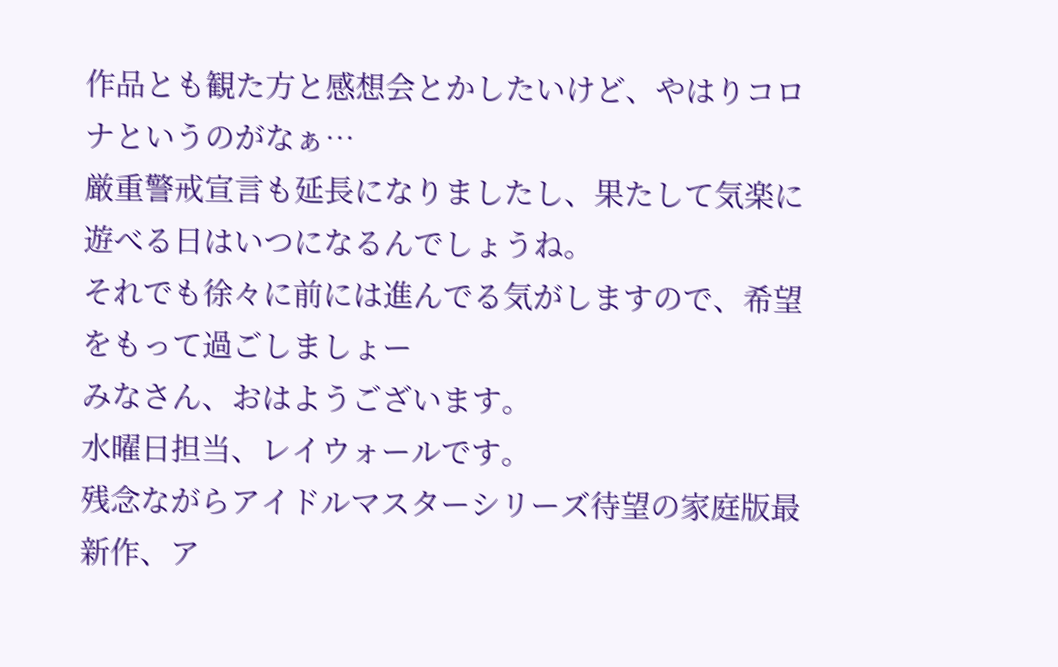作品とも観た方と感想会とかしたいけど、やはりコロナというのがなぁ…
厳重警戒宣言も延長になりましたし、果たして気楽に遊べる日はいつになるんでしょうね。
それでも徐々に前には進んでる気がしますので、希望をもって過ごしましょー
みなさん、おはようございます。
水曜日担当、レイウォールです。
残念ながらアイドルマスターシリーズ待望の家庭版最新作、ア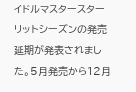イドルマスタースターリットシーズンの発売延期が発表されました。5月発売から12月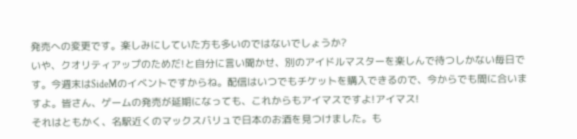発売への変更です。楽しみにしていた方も多いのではないでしょうか?
いや、クオリティアップのためだ!と自分に言い聞かせ、別のアイドルマスターを楽しんで待つしかない毎日です。今週末はSideMのイベントですからね。配信はいつでもチケットを購入できるので、今からでも間に合いますよ。皆さん、ゲームの発売が延期になっても、これからもアイマスですよ!アイマス!
それはともかく、名駅近くのマックスバリュで日本のお酒を見つけました。も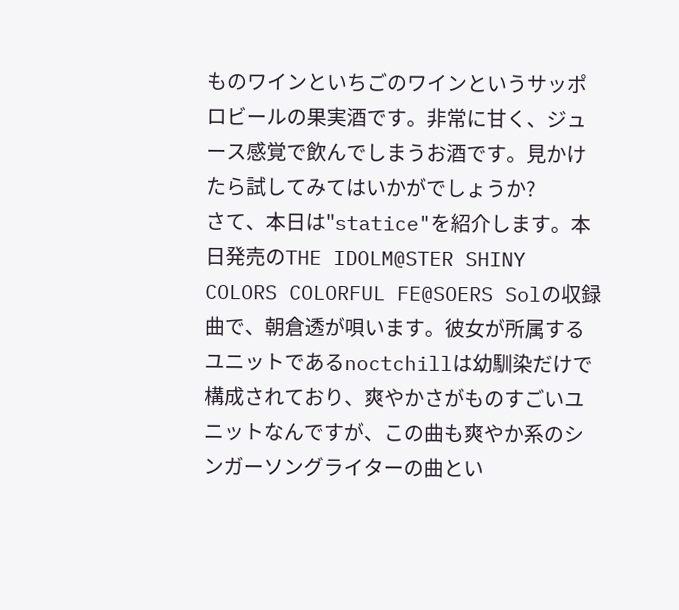ものワインといちごのワインというサッポロビールの果実酒です。非常に甘く、ジュース感覚で飲んでしまうお酒です。見かけたら試してみてはいかがでしょうか?
さて、本日は"statice"を紹介します。本日発売のTHE IDOLM@STER SHINY COLORS COLORFUL FE@SOERS Solの収録曲で、朝倉透が唄います。彼女が所属するユニットであるnoctchillは幼馴染だけで構成されており、爽やかさがものすごいユニットなんですが、この曲も爽やか系のシンガーソングライターの曲とい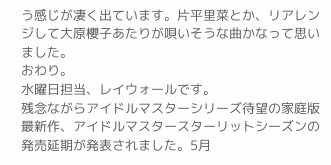う感じが凄く出ています。片平里菜とか、リアレンジして大原櫻子あたりが唄いそうな曲かなって思いました。
おわり。
水曜日担当、レイウォールです。
残念ながらアイドルマスターシリーズ待望の家庭版最新作、アイドルマスタースターリットシーズンの発売延期が発表されました。5月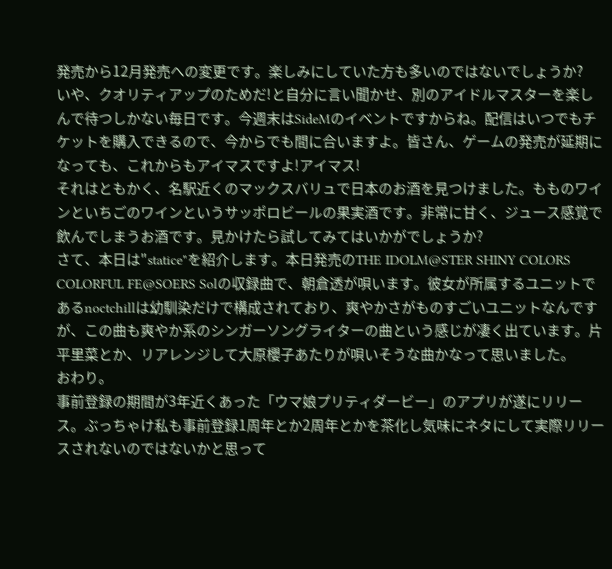発売から12月発売への変更です。楽しみにしていた方も多いのではないでしょうか?
いや、クオリティアップのためだ!と自分に言い聞かせ、別のアイドルマスターを楽しんで待つしかない毎日です。今週末はSideMのイベントですからね。配信はいつでもチケットを購入できるので、今からでも間に合いますよ。皆さん、ゲームの発売が延期になっても、これからもアイマスですよ!アイマス!
それはともかく、名駅近くのマックスバリュで日本のお酒を見つけました。もものワインといちごのワインというサッポロビールの果実酒です。非常に甘く、ジュース感覚で飲んでしまうお酒です。見かけたら試してみてはいかがでしょうか?
さて、本日は"statice"を紹介します。本日発売のTHE IDOLM@STER SHINY COLORS COLORFUL FE@SOERS Solの収録曲で、朝倉透が唄います。彼女が所属するユニットであるnoctchillは幼馴染だけで構成されており、爽やかさがものすごいユニットなんですが、この曲も爽やか系のシンガーソングライターの曲という感じが凄く出ています。片平里菜とか、リアレンジして大原櫻子あたりが唄いそうな曲かなって思いました。
おわり。
事前登録の期間が3年近くあった「ウマ娘プリティダービー」のアプリが遂にリリース。ぶっちゃけ私も事前登録1周年とか2周年とかを茶化し気味にネタにして実際リリースされないのではないかと思って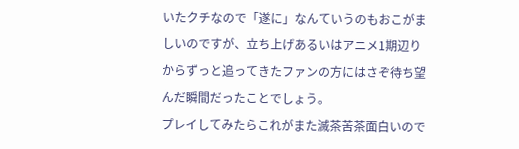いたクチなので「遂に」なんていうのもおこがましいのですが、立ち上げあるいはアニメ1期辺りからずっと追ってきたファンの方にはさぞ待ち望んだ瞬間だったことでしょう。
プレイしてみたらこれがまた滅茶苦茶面白いので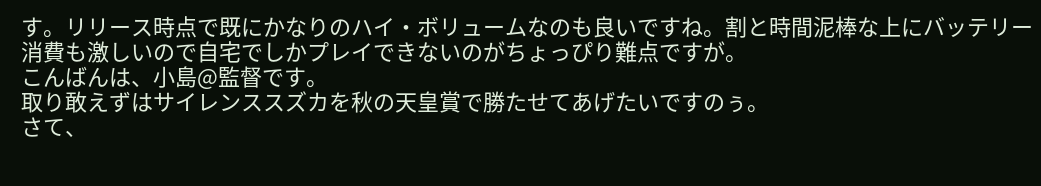す。リリース時点で既にかなりのハイ・ボリュームなのも良いですね。割と時間泥棒な上にバッテリー消費も激しいので自宅でしかプレイできないのがちょっぴり難点ですが。
こんばんは、小島@監督です。
取り敢えずはサイレンススズカを秋の天皇賞で勝たせてあげたいですのぅ。
さて、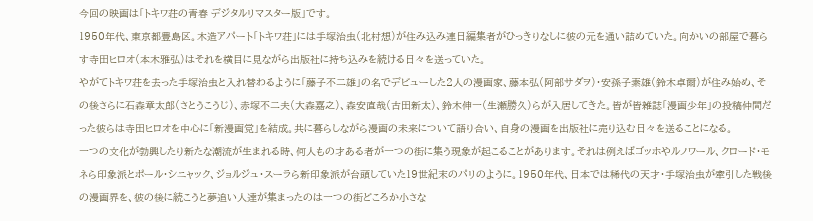今回の映画は「トキワ荘の青春 デジタルリマスター版」です。
1950年代、東京都豊島区。木造アパート「トキワ荘」には手塚治虫(北村想)が住み込み連日編集者がひっきりなしに彼の元を通い詰めていた。向かいの部屋で暮らす寺田ヒロオ(本木雅弘)はそれを横目に見ながら出版社に持ち込みを続ける日々を送っていた。
やがてトキワ荘を去った手塚治虫と入れ替わるように「藤子不二雄」の名でデビューした2人の漫画家、藤本弘(阿部サダヲ)・安孫子素雄(鈴木卓爾)が住み始め、その後さらに石森章太郎(さとうこうじ)、赤塚不二夫(大森嘉之)、森安直哉(古田新太)、鈴木伸一(生瀬勝久)らが入居してきた。皆が皆雑誌「漫画少年」の投稿仲間だった彼らは寺田ヒロオを中心に「新漫画党」を結成。共に暮らしながら漫画の未来について語り合い、自身の漫画を出版社に売り込む日々を送ることになる。
一つの文化が勃興したり新たな潮流が生まれる時、何人もの才ある者が一つの街に集う現象が起こることがあります。それは例えばゴッホやルノワール、クロード・モネら印象派とポール・シニャック、ジョルジュ・スーラら新印象派が台頭していた19世紀末のパリのように。1950年代、日本では稀代の天才・手塚治虫が牽引した戦後の漫画界を、彼の後に続こうと夢追い人達が集まったのは一つの街どころか小さな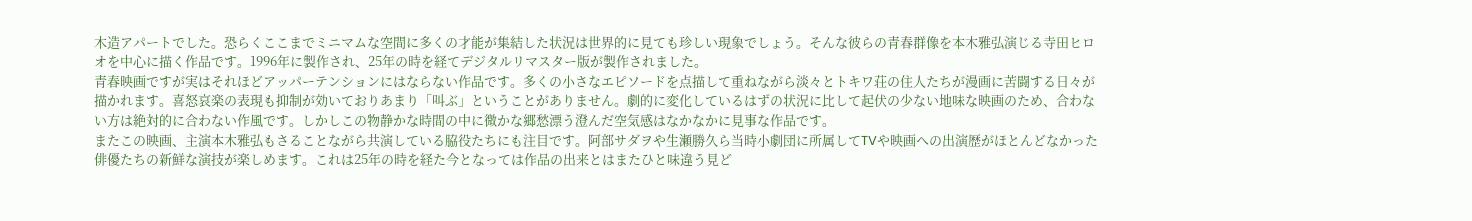木造アパートでした。恐らくここまでミニマムな空間に多くの才能が集結した状況は世界的に見ても珍しい現象でしょう。そんな彼らの青春群像を本木雅弘演じる寺田ヒロオを中心に描く作品です。1996年に製作され、25年の時を経てデジタルリマスター版が製作されました。
青春映画ですが実はそれほどアッパーテンションにはならない作品です。多くの小さなエピソードを点描して重ねながら淡々とトキワ荘の住人たちが漫画に苦闘する日々が描かれます。喜怒哀楽の表現も抑制が効いておりあまり「叫ぶ」ということがありません。劇的に変化しているはずの状況に比して起伏の少ない地味な映画のため、合わない方は絶対的に合わない作風です。しかしこの物静かな時間の中に微かな郷愁漂う澄んだ空気感はなかなかに見事な作品です。
またこの映画、主演本木雅弘もさることながら共演している脇役たちにも注目です。阿部サダヲや生瀬勝久ら当時小劇団に所属してTVや映画への出演歴がほとんどなかった俳優たちの新鮮な演技が楽しめます。これは25年の時を経た今となっては作品の出来とはまたひと味違う見ど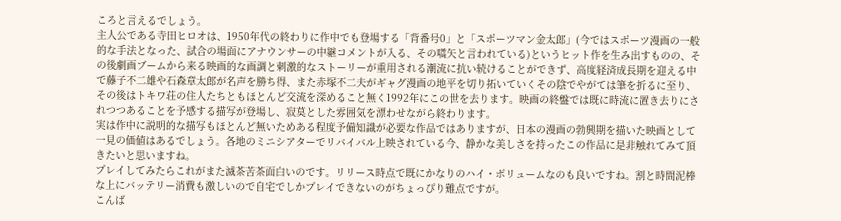ころと言えるでしょう。
主人公である寺田ヒロオは、1950年代の終わりに作中でも登場する「背番号0」と「スポーツマン金太郎」(今ではスポーツ漫画の一般的な手法となった、試合の場面にアナウンサーの中継コメントが入る、その嚆矢と言われている)というヒット作を生み出すものの、その後劇画ブームから来る映画的な画調と刺激的なストーリーが重用される潮流に抗い続けることができず、高度経済成長期を迎える中で藤子不二雄や石森章太郎が名声を勝ち得、また赤塚不二夫がギャグ漫画の地平を切り拓いていくその陰でやがては筆を折るに至り、その後はトキワ荘の住人たちともほとんど交流を深めること無く1992年にこの世を去ります。映画の終盤では既に時流に置き去りにされつつあることを予感する描写が登場し、寂莫とした雰囲気を漂わせながら終わります。
実は作中に説明的な描写もほとんど無いためある程度予備知識が必要な作品ではありますが、日本の漫画の勃興期を描いた映画として一見の価値はあるでしょう。各地のミニシアターでリバイバル上映されている今、静かな美しさを持ったこの作品に是非触れてみて頂きたいと思いますね。
プレイしてみたらこれがまた滅茶苦茶面白いのです。リリース時点で既にかなりのハイ・ボリュームなのも良いですね。割と時間泥棒な上にバッテリー消費も激しいので自宅でしかプレイできないのがちょっぴり難点ですが。
こんば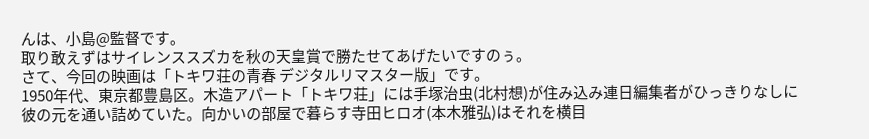んは、小島@監督です。
取り敢えずはサイレンススズカを秋の天皇賞で勝たせてあげたいですのぅ。
さて、今回の映画は「トキワ荘の青春 デジタルリマスター版」です。
1950年代、東京都豊島区。木造アパート「トキワ荘」には手塚治虫(北村想)が住み込み連日編集者がひっきりなしに彼の元を通い詰めていた。向かいの部屋で暮らす寺田ヒロオ(本木雅弘)はそれを横目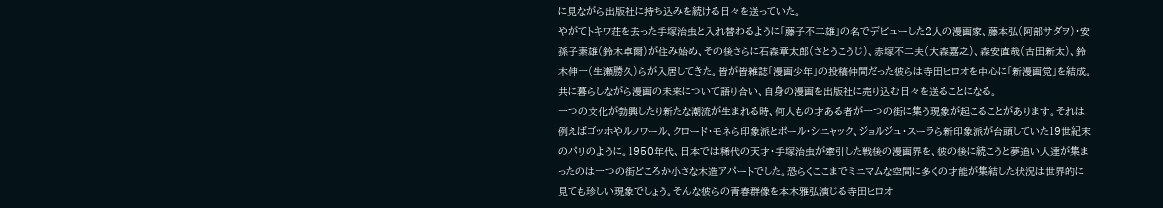に見ながら出版社に持ち込みを続ける日々を送っていた。
やがてトキワ荘を去った手塚治虫と入れ替わるように「藤子不二雄」の名でデビューした2人の漫画家、藤本弘(阿部サダヲ)・安孫子素雄(鈴木卓爾)が住み始め、その後さらに石森章太郎(さとうこうじ)、赤塚不二夫(大森嘉之)、森安直哉(古田新太)、鈴木伸一(生瀬勝久)らが入居してきた。皆が皆雑誌「漫画少年」の投稿仲間だった彼らは寺田ヒロオを中心に「新漫画党」を結成。共に暮らしながら漫画の未来について語り合い、自身の漫画を出版社に売り込む日々を送ることになる。
一つの文化が勃興したり新たな潮流が生まれる時、何人もの才ある者が一つの街に集う現象が起こることがあります。それは例えばゴッホやルノワール、クロード・モネら印象派とポール・シニャック、ジョルジュ・スーラら新印象派が台頭していた19世紀末のパリのように。1950年代、日本では稀代の天才・手塚治虫が牽引した戦後の漫画界を、彼の後に続こうと夢追い人達が集まったのは一つの街どころか小さな木造アパートでした。恐らくここまでミニマムな空間に多くの才能が集結した状況は世界的に見ても珍しい現象でしょう。そんな彼らの青春群像を本木雅弘演じる寺田ヒロオ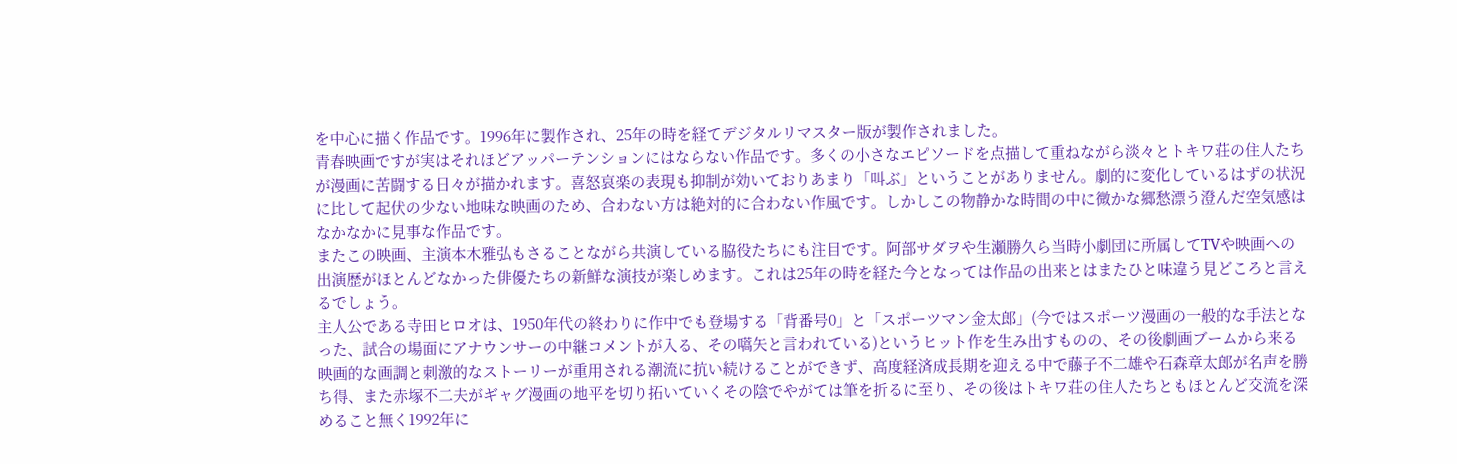を中心に描く作品です。1996年に製作され、25年の時を経てデジタルリマスター版が製作されました。
青春映画ですが実はそれほどアッパーテンションにはならない作品です。多くの小さなエピソードを点描して重ねながら淡々とトキワ荘の住人たちが漫画に苦闘する日々が描かれます。喜怒哀楽の表現も抑制が効いておりあまり「叫ぶ」ということがありません。劇的に変化しているはずの状況に比して起伏の少ない地味な映画のため、合わない方は絶対的に合わない作風です。しかしこの物静かな時間の中に微かな郷愁漂う澄んだ空気感はなかなかに見事な作品です。
またこの映画、主演本木雅弘もさることながら共演している脇役たちにも注目です。阿部サダヲや生瀬勝久ら当時小劇団に所属してTVや映画への出演歴がほとんどなかった俳優たちの新鮮な演技が楽しめます。これは25年の時を経た今となっては作品の出来とはまたひと味違う見どころと言えるでしょう。
主人公である寺田ヒロオは、1950年代の終わりに作中でも登場する「背番号0」と「スポーツマン金太郎」(今ではスポーツ漫画の一般的な手法となった、試合の場面にアナウンサーの中継コメントが入る、その嚆矢と言われている)というヒット作を生み出すものの、その後劇画ブームから来る映画的な画調と刺激的なストーリーが重用される潮流に抗い続けることができず、高度経済成長期を迎える中で藤子不二雄や石森章太郎が名声を勝ち得、また赤塚不二夫がギャグ漫画の地平を切り拓いていくその陰でやがては筆を折るに至り、その後はトキワ荘の住人たちともほとんど交流を深めること無く1992年に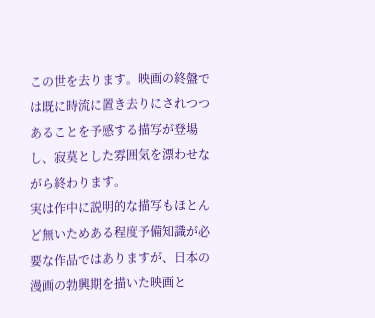この世を去ります。映画の終盤では既に時流に置き去りにされつつあることを予感する描写が登場し、寂莫とした雰囲気を漂わせながら終わります。
実は作中に説明的な描写もほとんど無いためある程度予備知識が必要な作品ではありますが、日本の漫画の勃興期を描いた映画と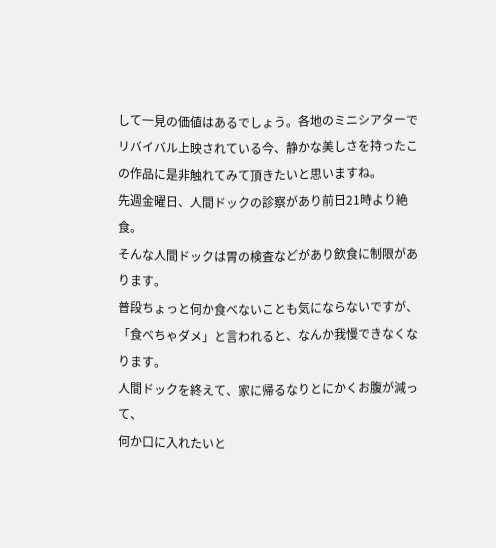して一見の価値はあるでしょう。各地のミニシアターでリバイバル上映されている今、静かな美しさを持ったこの作品に是非触れてみて頂きたいと思いますね。
先週金曜日、人間ドックの診察があり前日21時より絶食。
そんな人間ドックは胃の検査などがあり飲食に制限があります。
普段ちょっと何か食べないことも気にならないですが、
「食べちゃダメ」と言われると、なんか我慢できなくなります。
人間ドックを終えて、家に帰るなりとにかくお腹が減って、
何か口に入れたいと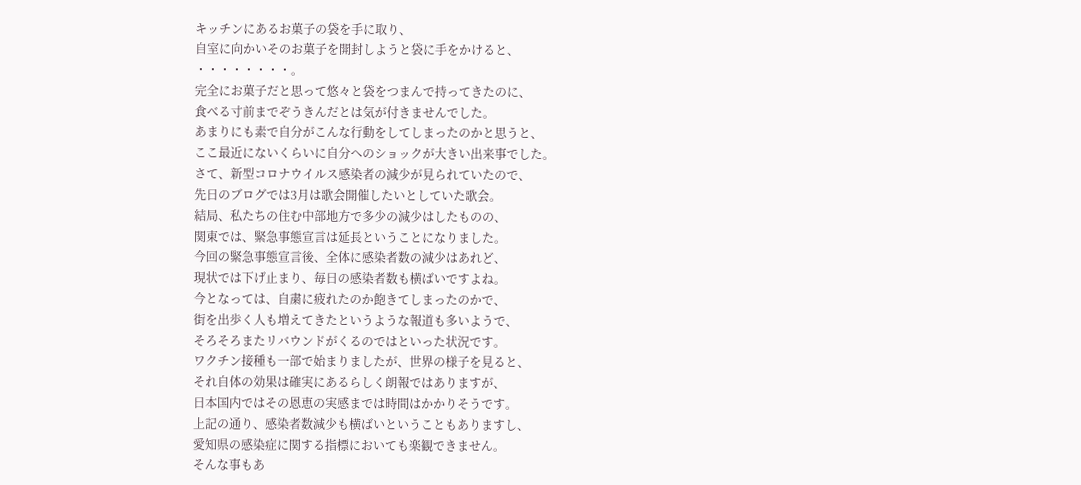キッチンにあるお菓子の袋を手に取り、
自室に向かいそのお菓子を開封しようと袋に手をかけると、
・・・・・・・・。
完全にお菓子だと思って悠々と袋をつまんで持ってきたのに、
食べる寸前までぞうきんだとは気が付きませんでした。
あまりにも素で自分がこんな行動をしてしまったのかと思うと、
ここ最近にないくらいに自分へのショックが大きい出来事でした。
さて、新型コロナウイルス感染者の減少が見られていたので、
先日のブログでは3月は歌会開催したいとしていた歌会。
結局、私たちの住む中部地方で多少の減少はしたものの、
関東では、緊急事態宣言は延長ということになりました。
今回の緊急事態宣言後、全体に感染者数の減少はあれど、
現状では下げ止まり、毎日の感染者数も横ばいですよね。
今となっては、自粛に疲れたのか飽きてしまったのかで、
街を出歩く人も増えてきたというような報道も多いようで、
そろそろまたリバウンドがくるのではといった状況です。
ワクチン接種も一部で始まりましたが、世界の様子を見ると、
それ自体の効果は確実にあるらしく朗報ではありますが、
日本国内ではその恩恵の実感までは時間はかかりそうです。
上記の通り、感染者数減少も横ばいということもありますし、
愛知県の感染症に関する指標においても楽観できません。
そんな事もあ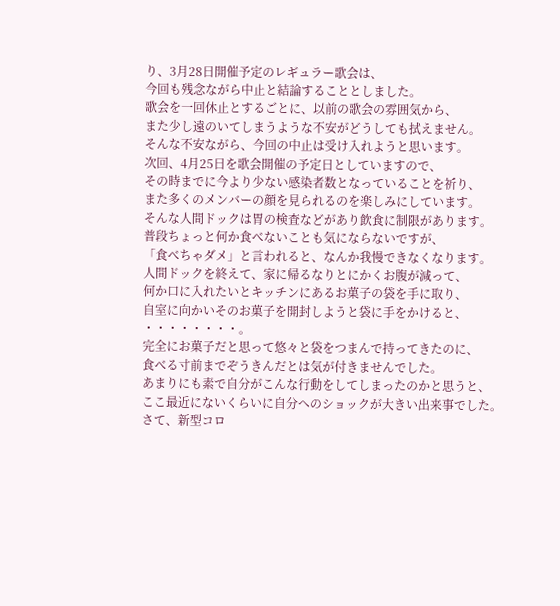り、3月28日開催予定のレギュラー歌会は、
今回も残念ながら中止と結論することとしました。
歌会を一回休止とするごとに、以前の歌会の雰囲気から、
また少し遠のいてしまうような不安がどうしても拭えません。
そんな不安ながら、今回の中止は受け入れようと思います。
次回、4月25日を歌会開催の予定日としていますので、
その時までに今より少ない感染者数となっていることを祈り、
また多くのメンバーの顔を見られるのを楽しみにしています。
そんな人間ドックは胃の検査などがあり飲食に制限があります。
普段ちょっと何か食べないことも気にならないですが、
「食べちゃダメ」と言われると、なんか我慢できなくなります。
人間ドックを終えて、家に帰るなりとにかくお腹が減って、
何か口に入れたいとキッチンにあるお菓子の袋を手に取り、
自室に向かいそのお菓子を開封しようと袋に手をかけると、
・・・・・・・・。
完全にお菓子だと思って悠々と袋をつまんで持ってきたのに、
食べる寸前までぞうきんだとは気が付きませんでした。
あまりにも素で自分がこんな行動をしてしまったのかと思うと、
ここ最近にないくらいに自分へのショックが大きい出来事でした。
さて、新型コロ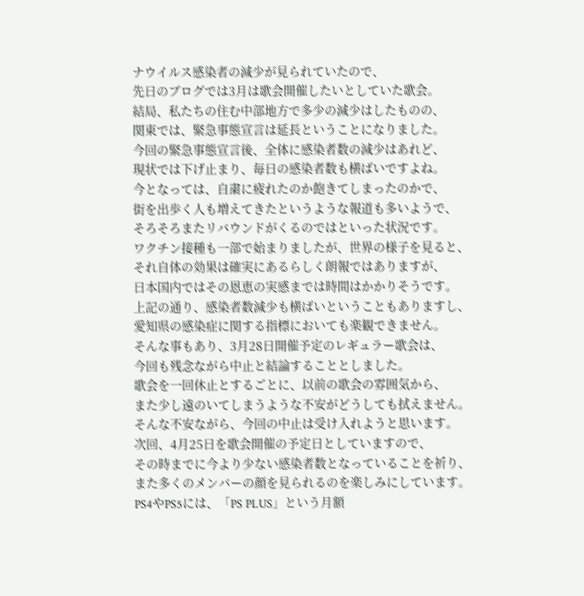ナウイルス感染者の減少が見られていたので、
先日のブログでは3月は歌会開催したいとしていた歌会。
結局、私たちの住む中部地方で多少の減少はしたものの、
関東では、緊急事態宣言は延長ということになりました。
今回の緊急事態宣言後、全体に感染者数の減少はあれど、
現状では下げ止まり、毎日の感染者数も横ばいですよね。
今となっては、自粛に疲れたのか飽きてしまったのかで、
街を出歩く人も増えてきたというような報道も多いようで、
そろそろまたリバウンドがくるのではといった状況です。
ワクチン接種も一部で始まりましたが、世界の様子を見ると、
それ自体の効果は確実にあるらしく朗報ではありますが、
日本国内ではその恩恵の実感までは時間はかかりそうです。
上記の通り、感染者数減少も横ばいということもありますし、
愛知県の感染症に関する指標においても楽観できません。
そんな事もあり、3月28日開催予定のレギュラー歌会は、
今回も残念ながら中止と結論することとしました。
歌会を一回休止とするごとに、以前の歌会の雰囲気から、
また少し遠のいてしまうような不安がどうしても拭えません。
そんな不安ながら、今回の中止は受け入れようと思います。
次回、4月25日を歌会開催の予定日としていますので、
その時までに今より少ない感染者数となっていることを祈り、
また多くのメンバーの顔を見られるのを楽しみにしています。
PS4やPS5には、「PS PLUS」という月額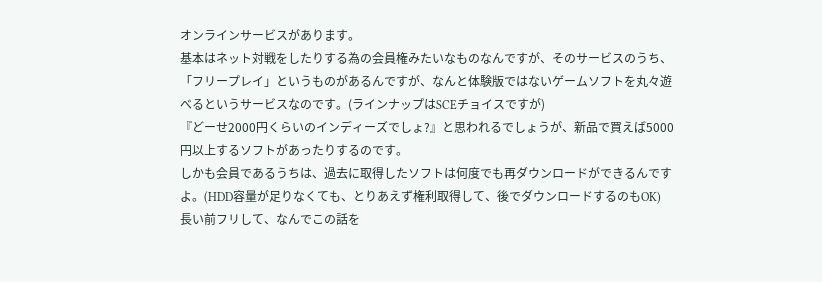オンラインサービスがあります。
基本はネット対戦をしたりする為の会員権みたいなものなんですが、そのサービスのうち、「フリープレイ」というものがあるんですが、なんと体験版ではないゲームソフトを丸々遊べるというサービスなのです。(ラインナップはSCEチョイスですが)
『どーせ2000円くらいのインディーズでしょ?』と思われるでしょうが、新品で買えば5000円以上するソフトがあったりするのです。
しかも会員であるうちは、過去に取得したソフトは何度でも再ダウンロードができるんですよ。(HDD容量が足りなくても、とりあえず権利取得して、後でダウンロードするのもOK)
長い前フリして、なんでこの話を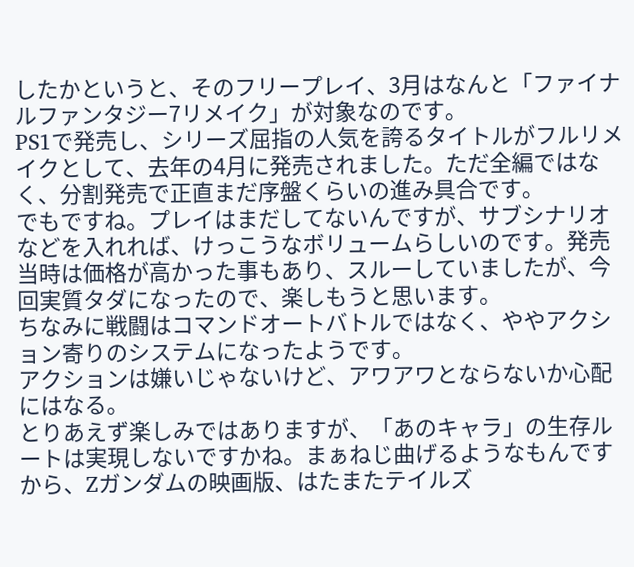したかというと、そのフリープレイ、3月はなんと「ファイナルファンタジー7リメイク」が対象なのです。
PS1で発売し、シリーズ屈指の人気を誇るタイトルがフルリメイクとして、去年の4月に発売されました。ただ全編ではなく、分割発売で正直まだ序盤くらいの進み具合です。
でもですね。プレイはまだしてないんですが、サブシナリオなどを入れれば、けっこうなボリュームらしいのです。発売当時は価格が高かった事もあり、スルーしていましたが、今回実質タダになったので、楽しもうと思います。
ちなみに戦闘はコマンドオートバトルではなく、ややアクション寄りのシステムになったようです。
アクションは嫌いじゃないけど、アワアワとならないか心配にはなる。
とりあえず楽しみではありますが、「あのキャラ」の生存ルートは実現しないですかね。まぁねじ曲げるようなもんですから、Zガンダムの映画版、はたまたテイルズ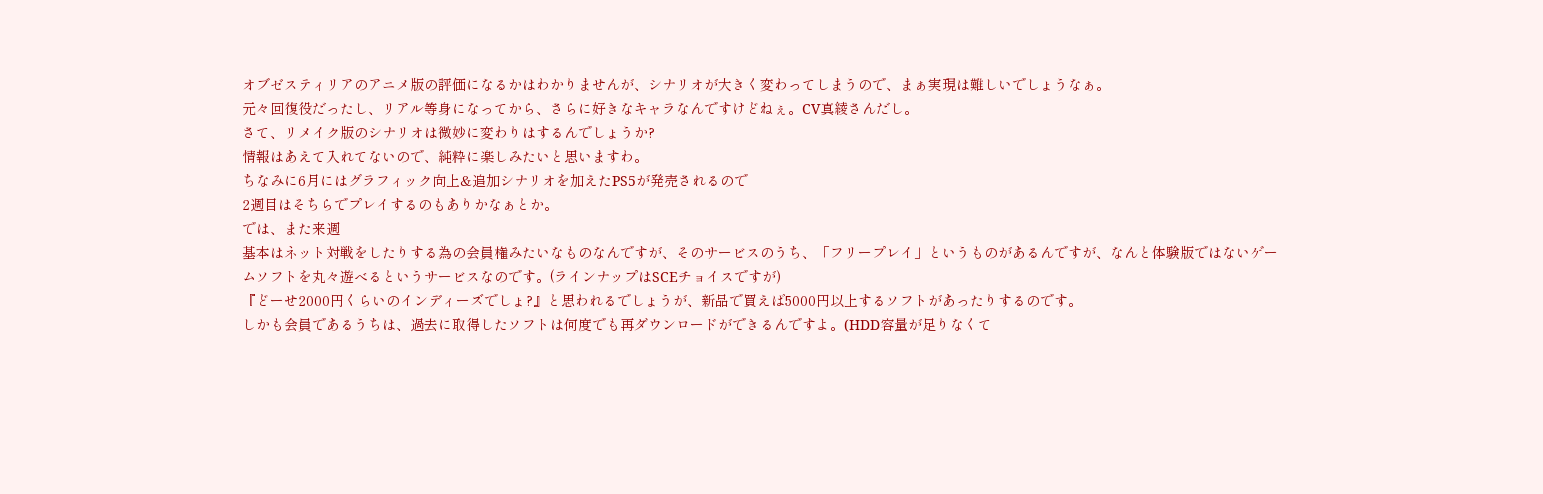オブゼスティリアのアニメ版の評価になるかはわかりませんが、シナリオが大きく変わってしまうので、まぁ実現は難しいでしょうなぁ。
元々回復役だったし、リアル等身になってから、さらに好きなキャラなんですけどねぇ。CV真綾さんだし。
さて、リメイク版のシナリオは微妙に変わりはするんでしょうか?
情報はあえて入れてないので、純粋に楽しみたいと思いますわ。
ちなみに6月にはグラフィック向上&追加シナリオを加えたPS5が発売されるので
2週目はそちらでプレイするのもありかなぁとか。
では、また来週
基本はネット対戦をしたりする為の会員権みたいなものなんですが、そのサービスのうち、「フリープレイ」というものがあるんですが、なんと体験版ではないゲームソフトを丸々遊べるというサービスなのです。(ラインナップはSCEチョイスですが)
『どーせ2000円くらいのインディーズでしょ?』と思われるでしょうが、新品で買えば5000円以上するソフトがあったりするのです。
しかも会員であるうちは、過去に取得したソフトは何度でも再ダウンロードができるんですよ。(HDD容量が足りなくて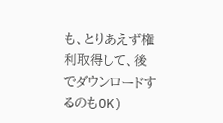も、とりあえず権利取得して、後でダウンロードするのもOK)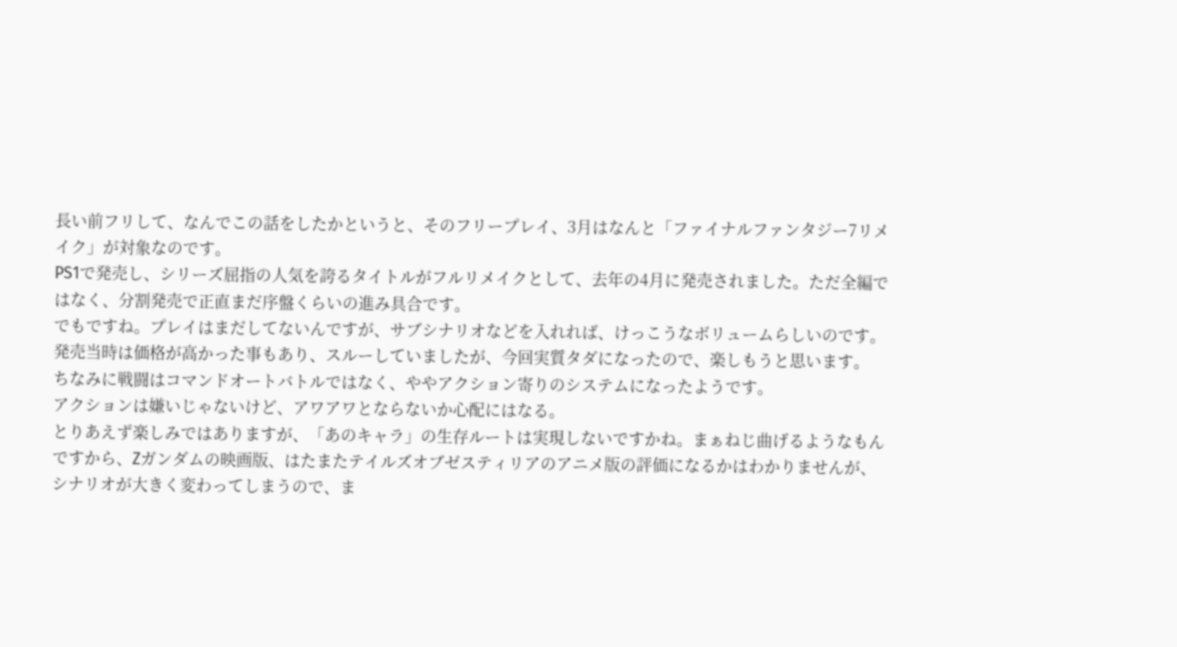長い前フリして、なんでこの話をしたかというと、そのフリープレイ、3月はなんと「ファイナルファンタジー7リメイク」が対象なのです。
PS1で発売し、シリーズ屈指の人気を誇るタイトルがフルリメイクとして、去年の4月に発売されました。ただ全編ではなく、分割発売で正直まだ序盤くらいの進み具合です。
でもですね。プレイはまだしてないんですが、サブシナリオなどを入れれば、けっこうなボリュームらしいのです。発売当時は価格が高かった事もあり、スルーしていましたが、今回実質タダになったので、楽しもうと思います。
ちなみに戦闘はコマンドオートバトルではなく、ややアクション寄りのシステムになったようです。
アクションは嫌いじゃないけど、アワアワとならないか心配にはなる。
とりあえず楽しみではありますが、「あのキャラ」の生存ルートは実現しないですかね。まぁねじ曲げるようなもんですから、Zガンダムの映画版、はたまたテイルズオブゼスティリアのアニメ版の評価になるかはわかりませんが、シナリオが大きく変わってしまうので、ま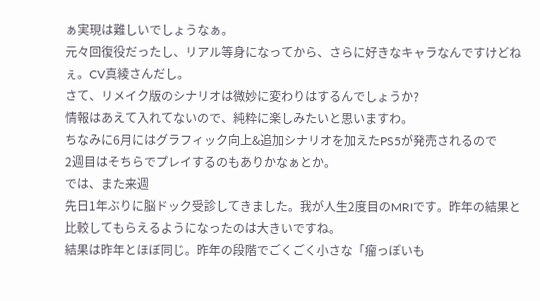ぁ実現は難しいでしょうなぁ。
元々回復役だったし、リアル等身になってから、さらに好きなキャラなんですけどねぇ。CV真綾さんだし。
さて、リメイク版のシナリオは微妙に変わりはするんでしょうか?
情報はあえて入れてないので、純粋に楽しみたいと思いますわ。
ちなみに6月にはグラフィック向上&追加シナリオを加えたPS5が発売されるので
2週目はそちらでプレイするのもありかなぁとか。
では、また来週
先日1年ぶりに脳ドック受診してきました。我が人生2度目のMRIです。昨年の結果と比較してもらえるようになったのは大きいですね。
結果は昨年とほぼ同じ。昨年の段階でごくごく小さな「瘤っぽいも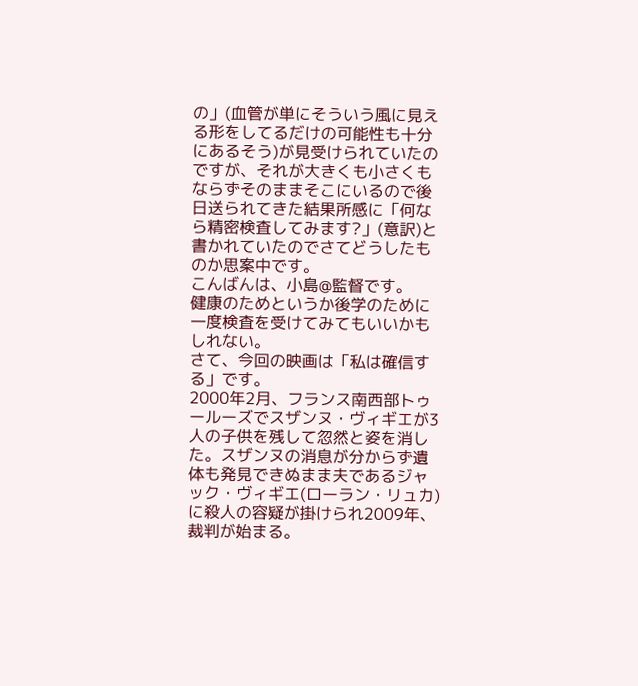の」(血管が単にそういう風に見える形をしてるだけの可能性も十分にあるそう)が見受けられていたのですが、それが大きくも小さくもならずそのままそこにいるので後日送られてきた結果所感に「何なら精密検査してみます?」(意訳)と書かれていたのでさてどうしたものか思案中です。
こんばんは、小島@監督です。
健康のためというか後学のために一度検査を受けてみてもいいかもしれない。
さて、今回の映画は「私は確信する」です。
2000年2月、フランス南西部トゥールーズでスザンヌ・ヴィギエが3人の子供を残して忽然と姿を消した。スザンヌの消息が分からず遺体も発見できぬまま夫であるジャック・ヴィギエ(ローラン・リュカ)に殺人の容疑が掛けられ2009年、裁判が始まる。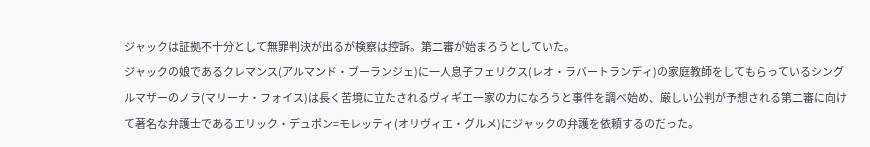ジャックは証拠不十分として無罪判決が出るが検察は控訴。第二審が始まろうとしていた。
ジャックの娘であるクレマンス(アルマンド・ブーランジェ)に一人息子フェリクス(レオ・ラバートランディ)の家庭教師をしてもらっているシングルマザーのノラ(マリーナ・フォイス)は長く苦境に立たされるヴィギエ一家の力になろうと事件を調べ始め、厳しい公判が予想される第二審に向けて著名な弁護士であるエリック・デュポン=モレッティ(オリヴィエ・グルメ)にジャックの弁護を依頼するのだった。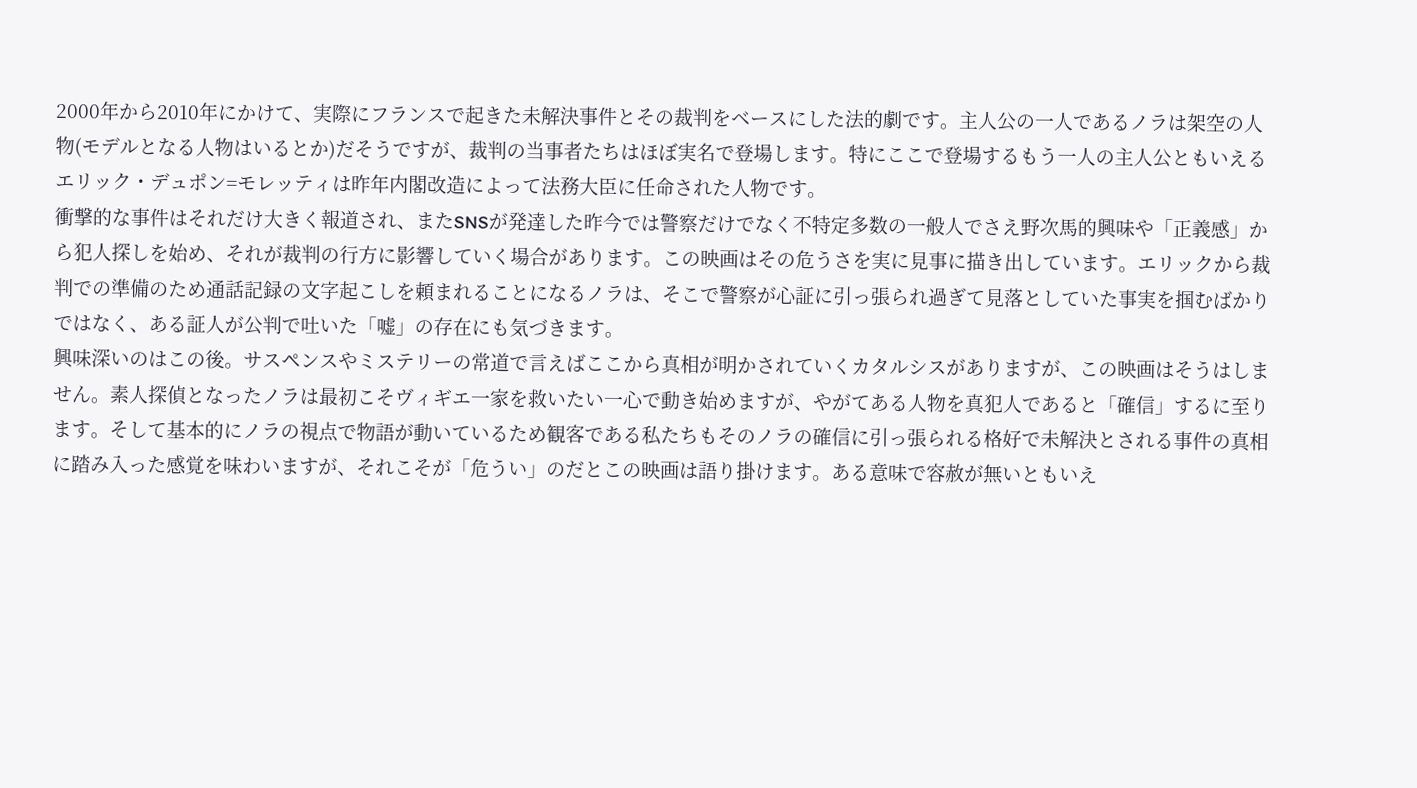2000年から2010年にかけて、実際にフランスで起きた未解決事件とその裁判をベースにした法的劇です。主人公の一人であるノラは架空の人物(モデルとなる人物はいるとか)だそうですが、裁判の当事者たちはほぼ実名で登場します。特にここで登場するもう一人の主人公ともいえるエリック・デュポン=モレッティは昨年内閣改造によって法務大臣に任命された人物です。
衝撃的な事件はそれだけ大きく報道され、またSNSが発達した昨今では警察だけでなく不特定多数の一般人でさえ野次馬的興味や「正義感」から犯人探しを始め、それが裁判の行方に影響していく場合があります。この映画はその危うさを実に見事に描き出しています。エリックから裁判での準備のため通話記録の文字起こしを頼まれることになるノラは、そこで警察が心証に引っ張られ過ぎて見落としていた事実を掴むばかりではなく、ある証人が公判で吐いた「嘘」の存在にも気づきます。
興味深いのはこの後。サスペンスやミステリーの常道で言えばここから真相が明かされていくカタルシスがありますが、この映画はそうはしません。素人探偵となったノラは最初こそヴィギエ一家を救いたい一心で動き始めますが、やがてある人物を真犯人であると「確信」するに至ります。そして基本的にノラの視点で物語が動いているため観客である私たちもそのノラの確信に引っ張られる格好で未解決とされる事件の真相に踏み入った感覚を味わいますが、それこそが「危うい」のだとこの映画は語り掛けます。ある意味で容赦が無いともいえ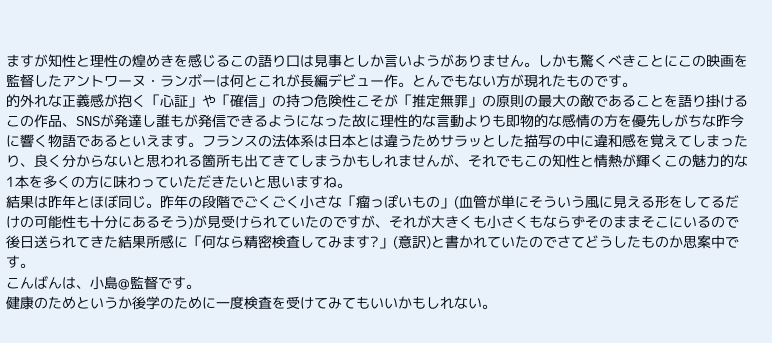ますが知性と理性の煌めきを感じるこの語り口は見事としか言いようがありません。しかも驚くべきことにこの映画を監督したアントワーヌ・ランボーは何とこれが長編デビュー作。とんでもない方が現れたものです。
的外れな正義感が抱く「心証」や「確信」の持つ危険性こそが「推定無罪」の原則の最大の敵であることを語り掛けるこの作品、SNSが発達し誰もが発信できるようになった故に理性的な言動よりも即物的な感情の方を優先しがちな昨今に響く物語であるといえます。フランスの法体系は日本とは違うためサラッとした描写の中に違和感を覚えてしまったり、良く分からないと思われる箇所も出てきてしまうかもしれませんが、それでもこの知性と情熱が輝くこの魅力的な1本を多くの方に味わっていただきたいと思いますね。
結果は昨年とほぼ同じ。昨年の段階でごくごく小さな「瘤っぽいもの」(血管が単にそういう風に見える形をしてるだけの可能性も十分にあるそう)が見受けられていたのですが、それが大きくも小さくもならずそのままそこにいるので後日送られてきた結果所感に「何なら精密検査してみます?」(意訳)と書かれていたのでさてどうしたものか思案中です。
こんばんは、小島@監督です。
健康のためというか後学のために一度検査を受けてみてもいいかもしれない。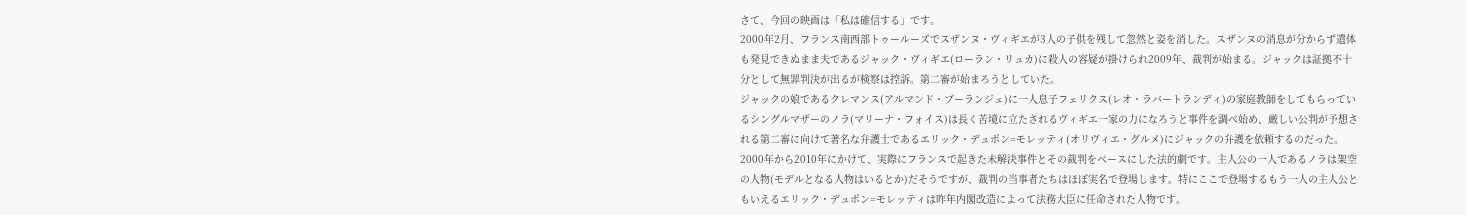さて、今回の映画は「私は確信する」です。
2000年2月、フランス南西部トゥールーズでスザンヌ・ヴィギエが3人の子供を残して忽然と姿を消した。スザンヌの消息が分からず遺体も発見できぬまま夫であるジャック・ヴィギエ(ローラン・リュカ)に殺人の容疑が掛けられ2009年、裁判が始まる。ジャックは証拠不十分として無罪判決が出るが検察は控訴。第二審が始まろうとしていた。
ジャックの娘であるクレマンス(アルマンド・ブーランジェ)に一人息子フェリクス(レオ・ラバートランディ)の家庭教師をしてもらっているシングルマザーのノラ(マリーナ・フォイス)は長く苦境に立たされるヴィギエ一家の力になろうと事件を調べ始め、厳しい公判が予想される第二審に向けて著名な弁護士であるエリック・デュポン=モレッティ(オリヴィエ・グルメ)にジャックの弁護を依頼するのだった。
2000年から2010年にかけて、実際にフランスで起きた未解決事件とその裁判をベースにした法的劇です。主人公の一人であるノラは架空の人物(モデルとなる人物はいるとか)だそうですが、裁判の当事者たちはほぼ実名で登場します。特にここで登場するもう一人の主人公ともいえるエリック・デュポン=モレッティは昨年内閣改造によって法務大臣に任命された人物です。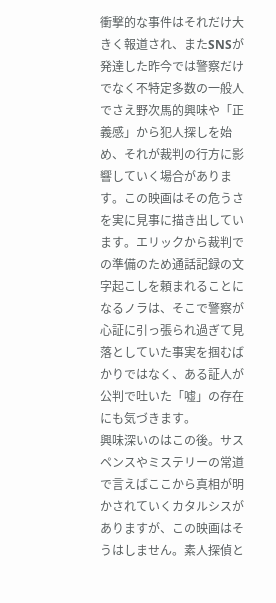衝撃的な事件はそれだけ大きく報道され、またSNSが発達した昨今では警察だけでなく不特定多数の一般人でさえ野次馬的興味や「正義感」から犯人探しを始め、それが裁判の行方に影響していく場合があります。この映画はその危うさを実に見事に描き出しています。エリックから裁判での準備のため通話記録の文字起こしを頼まれることになるノラは、そこで警察が心証に引っ張られ過ぎて見落としていた事実を掴むばかりではなく、ある証人が公判で吐いた「嘘」の存在にも気づきます。
興味深いのはこの後。サスペンスやミステリーの常道で言えばここから真相が明かされていくカタルシスがありますが、この映画はそうはしません。素人探偵と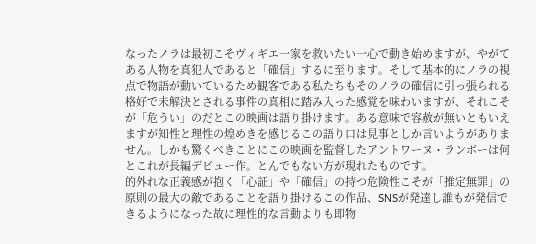なったノラは最初こそヴィギエ一家を救いたい一心で動き始めますが、やがてある人物を真犯人であると「確信」するに至ります。そして基本的にノラの視点で物語が動いているため観客である私たちもそのノラの確信に引っ張られる格好で未解決とされる事件の真相に踏み入った感覚を味わいますが、それこそが「危うい」のだとこの映画は語り掛けます。ある意味で容赦が無いともいえますが知性と理性の煌めきを感じるこの語り口は見事としか言いようがありません。しかも驚くべきことにこの映画を監督したアントワーヌ・ランボーは何とこれが長編デビュー作。とんでもない方が現れたものです。
的外れな正義感が抱く「心証」や「確信」の持つ危険性こそが「推定無罪」の原則の最大の敵であることを語り掛けるこの作品、SNSが発達し誰もが発信できるようになった故に理性的な言動よりも即物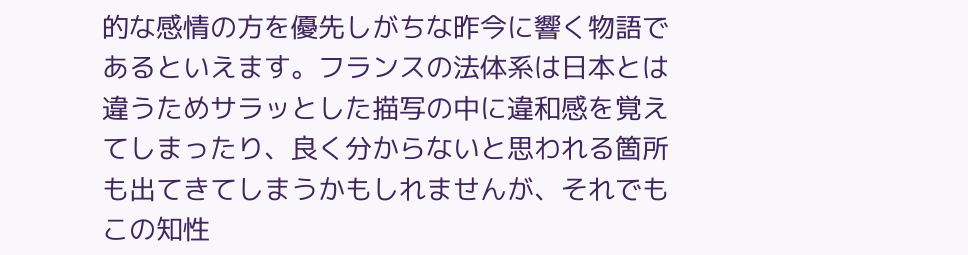的な感情の方を優先しがちな昨今に響く物語であるといえます。フランスの法体系は日本とは違うためサラッとした描写の中に違和感を覚えてしまったり、良く分からないと思われる箇所も出てきてしまうかもしれませんが、それでもこの知性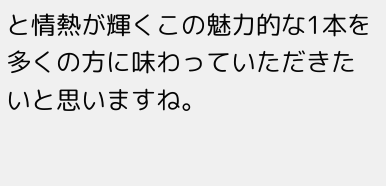と情熱が輝くこの魅力的な1本を多くの方に味わっていただきたいと思いますね。